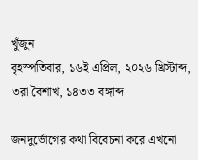খুঁজুন
বৃহস্পতিবার, ১৬ই এপ্রিল, ২০২৬ খ্রিস্টাব্দ, ৩রা বৈশাখ, ১৪৩৩ বঙ্গাব্দ

জনদুর্ভোগের কথা বিবেচনা করে এখনো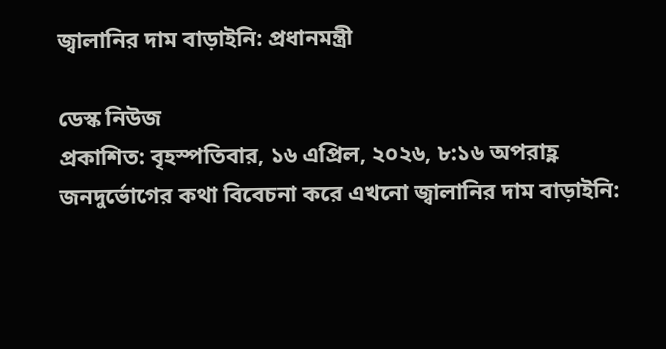জ্বালানির দাম বাড়াইনি: প্রধানমন্ত্রী

ডেস্ক নিউজ
প্রকাশিত: বৃহস্পতিবার, ১৬ এপ্রিল, ২০২৬, ৮:১৬ অপরাহ্ণ
জনদুর্ভোগের কথা বিবেচনা করে এখনো জ্বালানির দাম বাড়াইনি: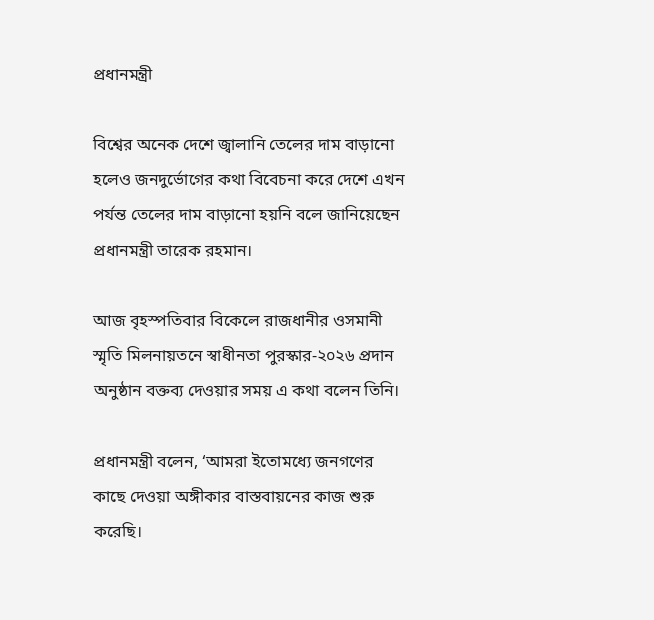প্রধানমন্ত্রী

বিশ্বের অনেক দেশে জ্বালানি তেলের দাম বাড়ানো হলেও জনদুর্ভোগের কথা বিবেচনা করে দেশে এখন পর্যন্ত তেলের দাম বাড়ানো হয়নি বলে জানিয়েছেন প্রধানমন্ত্রী তারেক রহমান।

আজ বৃহস্পতিবার বিকেলে রাজধানীর ওসমানী স্মৃতি মিলনায়তনে স্বাধীনতা পুরস্কার-২০২৬ প্রদান অনুষ্ঠান বক্তব্য দেওয়ার সময় এ কথা বলেন তিনি।

প্রধানমন্ত্রী বলেন, ‘আমরা ইতোমধ্যে জনগণের কাছে দেওয়া অঙ্গীকার বাস্তবায়নের কাজ শুরু করেছি।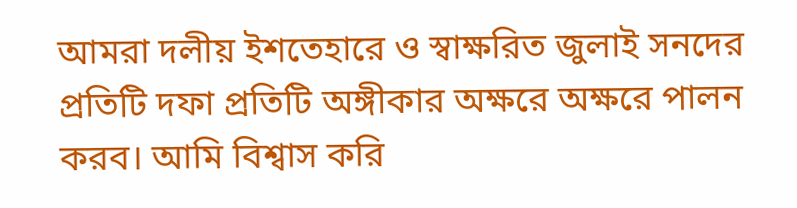আমরা দলীয় ইশতেহারে ও স্বাক্ষরিত জুলাই সনদের প্রতিটি দফা প্রতিটি অঙ্গীকার অক্ষরে অক্ষরে পালন করব। আমি বিশ্বাস করি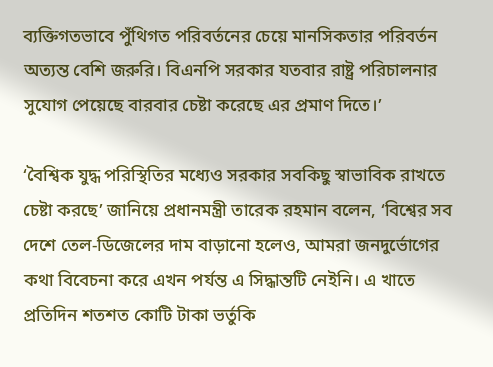ব্যক্তিগতভাবে পুঁথিগত পরিবর্তনের চেয়ে মানসিকতার পরিবর্তন অত্যন্ত বেশি জরুরি। বিএনপি সরকার যতবার রাষ্ট্র পরিচালনার সুযোগ পেয়েছে বারবার চেষ্টা করেছে এর প্রমাণ দিতে।’

‘বৈশ্বিক যুদ্ধ পরিস্থিতির মধ্যেও সরকার সবকিছু স্বাভাবিক রাখতে চেষ্টা করছে’ জানিয়ে প্রধানমন্ত্রী তারেক রহমান বলেন, ‘বিশ্বের সব দেশে তেল-ডিজেলের দাম বাড়ানো হলেও, আমরা জনদুর্ভোগের কথা বিবেচনা করে এখন পর্যন্ত এ সিদ্ধান্তটি নেইনি। এ খাতে প্রতিদিন শতশত কোটি টাকা ভর্তুকি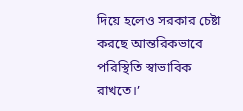দিয়ে হলেও সরকার চেষ্টা করছে আন্তরিকভাবে পরিস্থিতি স্বাভাবিক রাখতে।’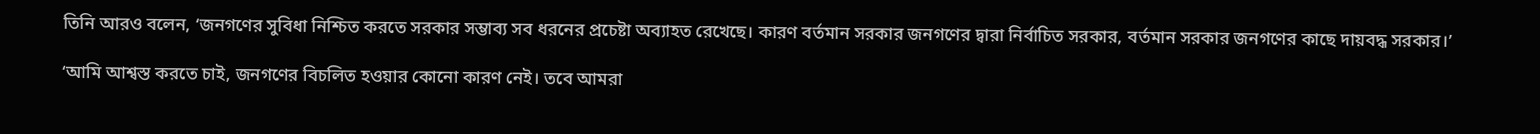তিনি আরও বলেন, ‘জনগণের সুবিধা নিশ্চিত করতে সরকার সম্ভাব্য সব ধরনের প্রচেষ্টা অব্যাহত রেখেছে। কারণ বর্তমান সরকার জনগণের দ্বারা নির্বাচিত সরকার, বর্তমান সরকার জনগণের কাছে দায়বদ্ধ সরকার।’

‘আমি আশ্বস্ত করতে চাই, জনগণের বিচলিত হওয়ার কোনো কারণ নেই। তবে আমরা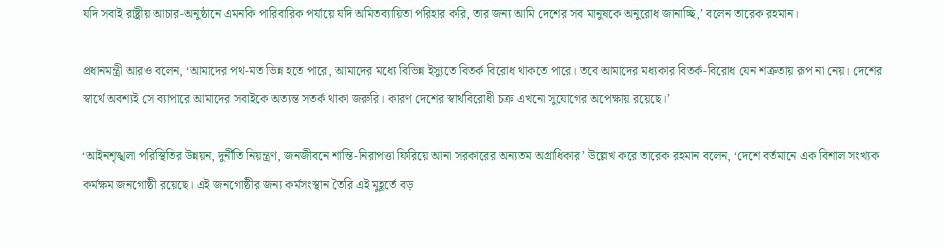যদি সবাই রাষ্ট্রীয় আচার-অনুষ্ঠানে এমনকি পারিবারিক পর্যায়ে যদি অমিতব্যায়িতা পরিহার করি, তার জন্য আমি দেশের সব মানুষকে অনুরোধ জানাচ্ছি,’ বলেন তারেক রহমান।

প্রধানমন্ত্রী আরও বলেন, ‘আমাদের পথ-মত ভিন্ন হতে পারে, আমাদের মধ্যে বিভিন্ন ইস্যুতে বিতর্ক বিরোধ থাকতে পারে। তবে আমাদের মধ্যকার বিতর্ক-বিরোধ যেন শত্রুতায় রূপ না নেয়। দেশের স্বার্থে অবশ্যই সে ব্যাপারে আমাদের সবাইকে অত্যন্ত সতর্ক থাকা জরুরি। কারণ দেশের স্বার্থবিরোধী চক্র এখনো সুযোগের অপেক্ষায় রয়েছে।’

‘আইনশৃঙ্খলা পরিস্থিতির উন্নয়ন, দুর্নীতি নিয়ন্ত্রণ, জনজীবনে শান্তি-নিরাপত্তা ফিরিয়ে আনা সরকারের অন্যতম অগ্রাধিকার’ উল্লেখ করে তারেক রহমান বলেন, ‘দেশে বর্তমানে এক বিশাল সংখ্যক কর্মক্ষম জনগোষ্ঠী রয়েছে। এই জনগোষ্ঠীর জন্য কর্মসংস্থান তৈরি এই মুহূর্তে বড়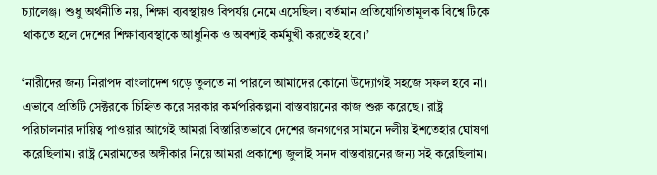চ্যালেঞ্জ। শুধু অর্থনীতি নয়, শিক্ষা ব্যবস্থায়ও বিপর্যয় নেমে এসেছিল। বর্তমান প্রতিযোগিতামূলক বিশ্বে টিকে থাকতে হলে দেশের শিক্ষাব্যবস্থাকে আধুনিক ও অবশ্যই কর্মমুখী করতেই হবে।’

‘নারীদের জন্য নিরাপদ বাংলাদেশ গড়ে তুলতে না পারলে আমাদের কোনো উদ্যোগই সহজে সফল হবে না। এভাবে প্রতিটি সেক্টরকে চিহ্নিত করে সরকার কর্মপরিকল্পনা বাস্তবায়নের কাজ শুরু করেছে। রাষ্ট্র পরিচালনার দায়িত্ব পাওয়ার আগেই আমরা বিস্তারিতভাবে দেশের জনগণের সামনে দলীয় ইশতেহার ঘোষণা করেছিলাম। রাষ্ট্র মেরামতের অঙ্গীকার নিয়ে আমরা প্রকাশ্যে জুলাই সনদ বাস্তবায়নের জন্য সই করেছিলাম।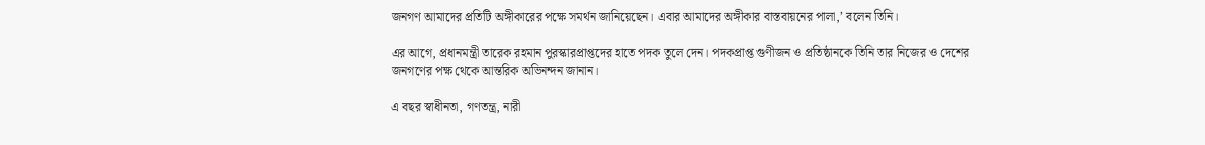জনগণ আমাদের প্রতিটি অঙ্গীকারের পক্ষে সমর্থন জানিয়েছেন। এবার আমাদের অঙ্গীকার বাস্তবায়নের পালা,’ বলেন তিনি।

এর আগে, প্রধানমন্ত্রী তারেক রহমান পুরস্কারপ্রাপ্তদের হাতে পদক তুলে দেন। পদকপ্রাপ্ত গুণীজন ও প্রতিষ্ঠানকে তিনি তার নিজের ও দেশের জনগণের পক্ষ থেকে আন্তরিক অভিনন্দন জানান।

এ বছর স্বাধীনতা, গণতন্ত্র, নারী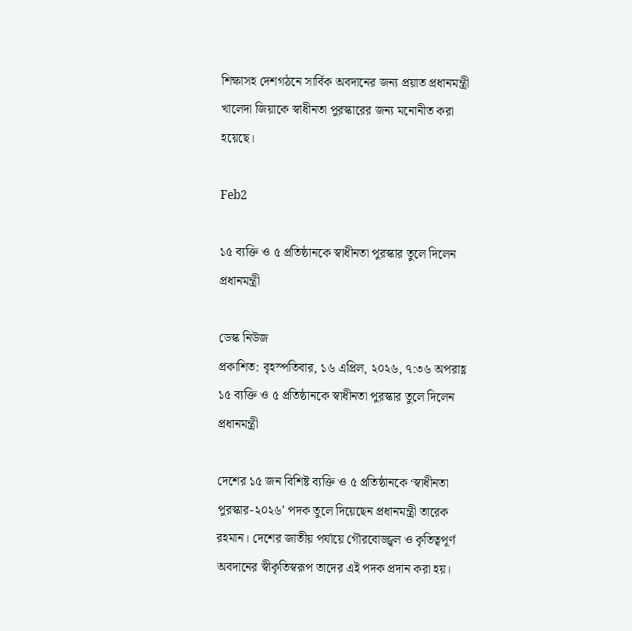শিক্ষাসহ দেশগঠনে সার্বিক অবদানের জন্য প্রয়াত প্রধানমন্ত্রী খালেদা জিয়াকে স্বাধীনতা পুরস্কারের জন্য মনোনীত করা হয়েছে।

Feb2

১৫ ব্যক্তি ও ৫ প্রতিষ্ঠানকে স্বাধীনতা পুরস্কার তুলে দিলেন প্রধানমন্ত্রী

ডেস্ক নিউজ
প্রকাশিত: বৃহস্পতিবার, ১৬ এপ্রিল, ২০২৬, ৭:৩৬ অপরাহ্ণ
১৫ ব্যক্তি ও ৫ প্রতিষ্ঠানকে স্বাধীনতা পুরস্কার তুলে দিলেন প্রধানমন্ত্রী

দেশের ১৫ জন বিশিষ্ট ব্যক্তি ও ৫ প্রতিষ্ঠানকে ‘স্বাধীনতা পুরস্কার-২০২৬’ পদক তুলে দিয়েছেন প্রধানমন্ত্রী তারেক রহমান। দেশের জাতীয় পর্যায়ে গৌরবোজ্জ্বল ও কৃতিত্বপূর্ণ অবদানের স্বীকৃতিস্বরূপ তাদের এই পদক প্রদান করা হয়।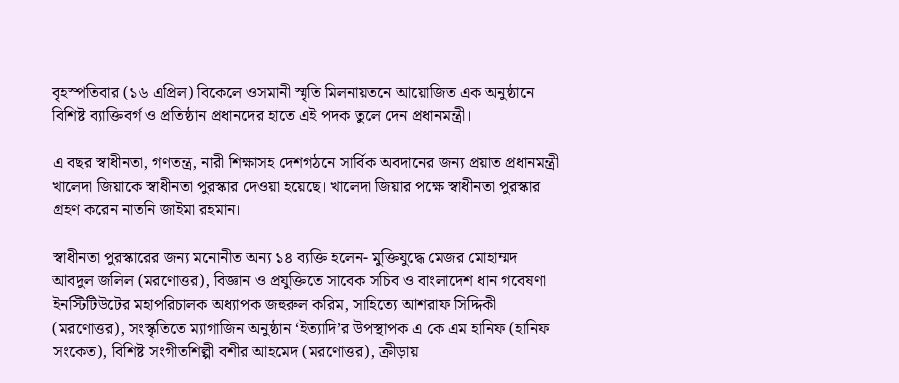বৃহস্পতিবার (১৬ এপ্রিল) বিকেলে ওসমানী স্মৃতি মিলনায়তনে আয়োজিত এক অনুষ্ঠানে বিশিষ্ট ব্যাক্তিবর্গ ও প্রতিষ্ঠান প্রধানদের হাতে এই পদক তুলে দেন প্রধানমন্ত্রী।

এ বছর স্বাধীনতা, গণতন্ত্র, নারী শিক্ষাসহ দেশগঠনে সার্বিক অবদানের জন্য প্রয়াত প্রধানমন্ত্রী খালেদা জিয়াকে স্বাধীনতা পুরস্কার দেওয়া হয়েছে। খালেদা জিয়ার পক্ষে স্বাধীনতা পুরস্কার গ্রহণ করেন নাতনি জাইমা রহমান।

স্বাধীনতা পুরস্কারের জন্য মনোনীত অন্য ১৪ ব্যক্তি হলেন- মুক্তিযুদ্ধে মেজর মোহাম্মদ আবদুল জলিল (মরণোত্তর), বিজ্ঞান ও প্রযুক্তিতে সাবেক সচিব ও বাংলাদেশ ধান গবেষণা ইনস্টিটিউটের মহাপরিচালক অধ্যাপক জহুরুল করিম, সাহিত্যে আশরাফ সিদ্দিকী (মরণোত্তর), সংস্কৃতিতে ম্যাগাজিন অনুষ্ঠান ‘ইত্যাদি’র উপস্থাপক এ কে এম হানিফ (হানিফ সংকেত), বিশিষ্ট সংগীতশিল্পী বশীর আহমেদ (মরণোত্তর), ক্রীড়ায়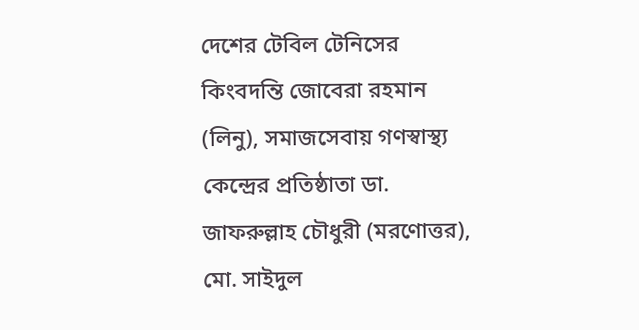দেশের টেবিল টেনিসের কিংবদন্তি জোবেরা রহমান (লিনু), সমাজসেবায় গণস্বাস্থ্য কেন্দ্রের প্রতিষ্ঠাতা ডা. জাফরুল্লাহ চৌধুরী (মরণোত্তর), মো. সাইদুল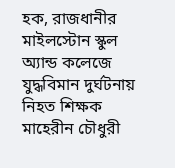হক, রাজধানীর মাইলস্টোন স্কুল অ্যান্ড কলেজে যুদ্ধবিমান দুর্ঘটনায় নিহত শিক্ষক মাহেরীন চৌধুরী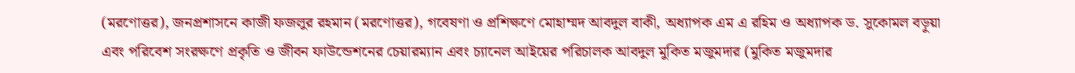(মরণোত্তর), জনপ্রশাসনে কাজী ফজলুর রহমান (মরণোত্তর), গবেষণা ও প্রশিক্ষণে মোহাম্মদ আবদুল বাকী, অধ্যাপক এম এ রহিম ও অধ্যাপক ড. সুকোমল বড়ুয়া এবং পরিবেশ সংরক্ষণে প্রকৃতি ও জীবন ফাউন্ডেশনের চেয়ারম্যান এবং চ্যানেল আইয়ের পরিচালক আবদুল মুকিত মজুমদার (মুকিত মজুমদার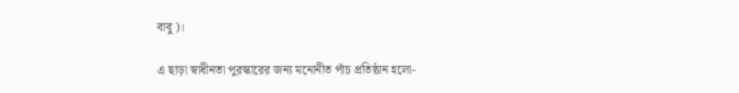বাবু)।

এ ছাড়া স্বাধীনতা পুরস্কারের জন্য মনোনীত পাঁচ প্রতিষ্ঠান হলো-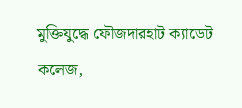মুক্তিযুদ্ধে ফৌজদারহাট ক্যাডেট কলেজ,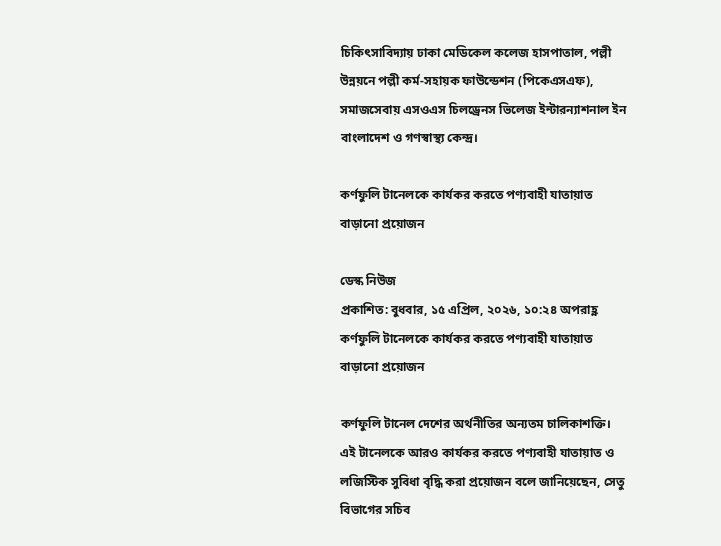চিকিৎসাবিদ্যায় ঢাকা মেডিকেল কলেজ হাসপাতাল, পল্লী উন্নয়নে পল্লী কর্ম-সহায়ক ফাউন্ডেশন (পিকেএসএফ), সমাজসেবায় এসওএস চিলড্রেনস ভিলেজ ইন্টারন্যাশনাল ইন বাংলাদেশ ও গণস্বাস্থ্য কেন্দ্র।

কর্ণফুলি টানেলকে কার্যকর করতে পণ্যবাহী যাতায়াত বাড়ানো প্রয়োজন

ডেস্ক নিউজ
প্রকাশিত: বুধবার, ১৫ এপ্রিল, ২০২৬, ১০:২৪ অপরাহ্ণ
কর্ণফুলি টানেলকে কার্যকর করতে পণ্যবাহী যাতায়াত বাড়ানো প্রয়োজন

কর্ণফুলি টানেল দেশের অর্থনীতির অন্যতম চালিকাশক্তি। এই টানেলকে আরও কার্যকর করতে পণ্যবাহী যাতায়াত ও লজিস্টিক সুবিধা বৃদ্ধি করা প্রয়োজন বলে জানিয়েছেন, সেতু বিভাগের সচিব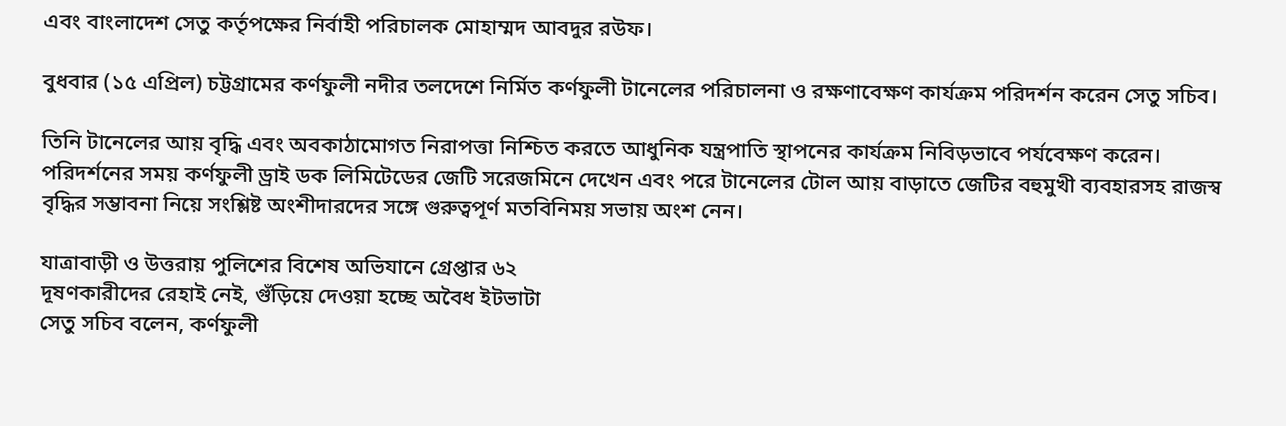এবং বাংলাদেশ সেতু কর্তৃপক্ষের নির্বাহী পরিচালক মোহাম্মদ আবদুর রউফ।

বুধবার (১৫ এপ্রিল) চট্টগ্রামের কর্ণফুলী নদীর তলদেশে নির্মিত কর্ণফুলী টানেলের পরিচালনা ও রক্ষণাবেক্ষণ কার্যক্রম পরিদর্শন করেন সেতু সচিব।

তিনি টানেলের আয় বৃদ্ধি এবং অবকাঠামোগত নিরাপত্তা নিশ্চিত করতে আধুনিক যন্ত্রপাতি স্থাপনের কার্যক্রম নিবিড়ভাবে পর্যবেক্ষণ করেন। পরিদর্শনের সময় কর্ণফুলী ড্রাই ডক লিমিটেডের জেটি সরেজমিনে দেখেন এবং পরে টানেলের টোল আয় বাড়াতে জেটির বহুমুখী ব্যবহারসহ রাজস্ব বৃদ্ধির সম্ভাবনা নিয়ে সংশ্লিষ্ট অংশীদারদের সঙ্গে গুরুত্বপূর্ণ মতবিনিময় সভায় অংশ নেন।

যাত্রাবাড়ী ও উত্তরায় পুলিশের বিশেষ অভিযানে গ্রেপ্তার ৬২
দূষণকারীদের রেহাই নেই, গুঁড়িয়ে দেওয়া হচ্ছে অবৈধ ইটভাটা
সেতু সচিব বলেন, কর্ণফুলী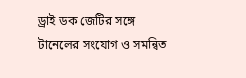ড্রাই ডক জেটির সঙ্গে টানেলের সংযোগ ও সমন্বিত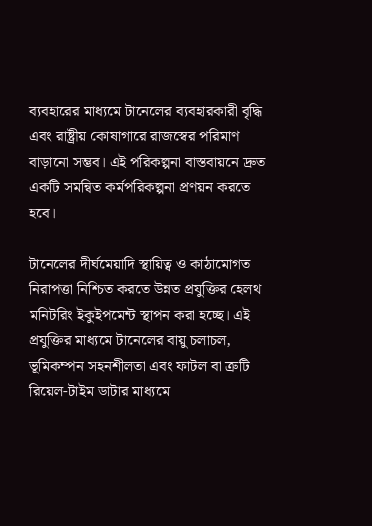ব্যবহারের মাধ্যমে টানেলের ব্যবহারকারী বৃদ্ধি এবং রাষ্ট্রীয় কোষাগারে রাজস্বের পরিমাণ বাড়ানো সম্ভব। এই পরিকল্পনা বাস্তবায়নে দ্রুত একটি সমন্বিত কর্মপরিকল্পনা প্রণয়ন করতে হবে।

টানেলের দীর্ঘমেয়াদি স্থায়িত্ব ও কাঠামোগত নিরাপত্তা নিশ্চিত করতে উন্নত প্রযুক্তির হেলথ মনিটরিং ইকুইপমেন্ট স্থাপন করা হচ্ছে। এই প্রযুক্তির মাধ্যমে টানেলের বায়ু চলাচল, ভূমিকম্পন সহনশীলতা এবং ফাটল বা ত্রুটি রিয়েল-টাইম ডাটার মাধ্যমে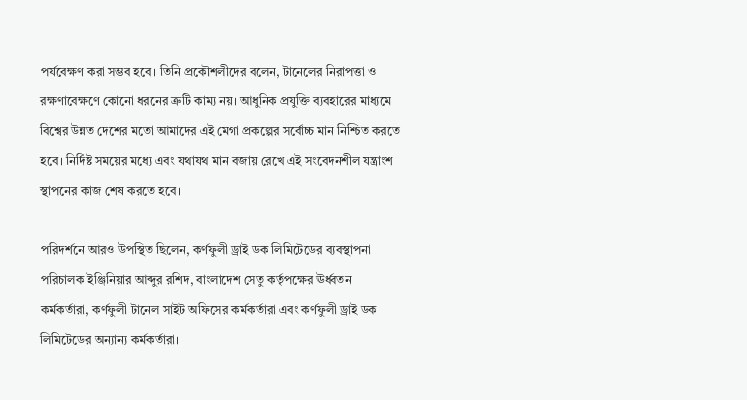পর্যবেক্ষণ করা সম্ভব হবে। তিনি প্রকৌশলীদের বলেন, টানেলের নিরাপত্তা ও রক্ষণাবেক্ষণে কোনো ধরনের ত্রুটি কাম্য নয়। আধুনিক প্রযুক্তি ব্যবহারের মাধ্যমে বিশ্বের উন্নত দেশের মতো আমাদের এই মেগা প্রকল্পের সর্বোচ্চ মান নিশ্চিত করতে হবে। নির্দিষ্ট সময়ের মধ্যে এবং যথাযথ মান বজায় রেখে এই সংবেদনশীল যন্ত্রাংশ স্থাপনের কাজ শেষ করতে হবে।

পরিদর্শনে আরও উপস্থিত ছিলেন, কর্ণফুলী ড্রাই ডক লিমিটেডের ব্যবস্থাপনা পরিচালক ইঞ্জিনিয়ার আব্দুর রশিদ, বাংলাদেশ সেতু কর্তৃপক্ষের ঊর্ধ্বতন কর্মকর্তারা, কর্ণফুলী টানেল সাইট অফিসের কর্মকর্তারা এবং কর্ণফুলী ড্রাই ডক লিমিটেডের অন্যান্য কর্মকর্তারা।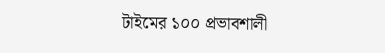টাইমের ১০০ প্রভাবশালী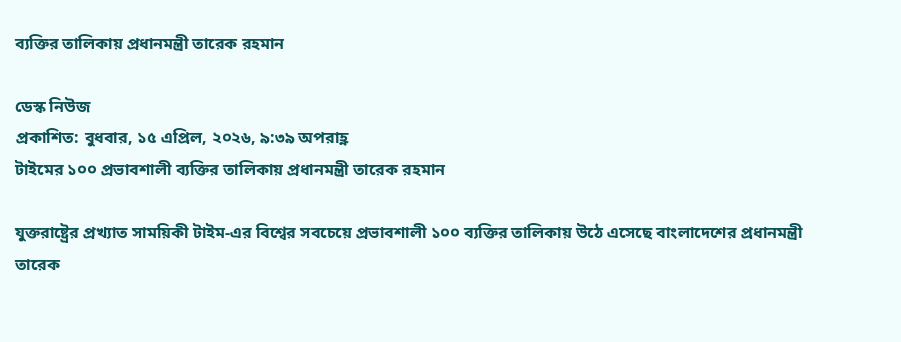ব্যক্তির তালিকায় প্রধানমন্ত্রী তারেক রহমান

ডেস্ক নিউজ
প্রকাশিত: বুধবার, ১৫ এপ্রিল, ২০২৬, ৯:৩৯ অপরাহ্ণ
টাইমের ১০০ প্রভাবশালী ব্যক্তির তালিকায় প্রধানমন্ত্রী তারেক রহমান

যুক্তরাষ্ট্রের প্রখ্যাত সাময়িকী টাইম-এর বিশ্বের সবচেয়ে প্রভাবশালী ১০০ ব্যক্তির তালিকায় উঠে এসেছে বাংলাদেশের প্রধানমন্ত্রী তারেক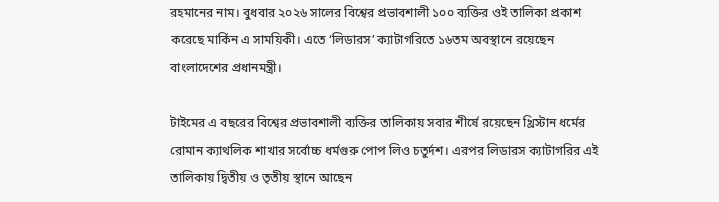রহমানের নাম। বুধবার ২০২৬ সালের বিশ্বের প্রভাবশালী ১০০ ব্যক্তির ওই তালিকা প্রকাশ করেছে মার্কিন এ সাময়িকী। এতে ‘লিডারস’ ক্যাটাগরিতে ১৬তম অবস্থানে রয়েছেন বাংলাদেশের প্রধানমন্ত্রী।

টাইমের এ বছরের বিশ্বের প্রভাবশালী ব্যক্তির তালিকায় সবার শীর্ষে রয়েছেন খ্রিস্টান ধর্মের রোমান ক্যাথলিক শাখার সর্বোচ্চ ধর্মগুরু পোপ লিও চতুর্দশ। এরপর লিডারস ক্যাটাগরির এই তালিকায় দ্বিতীয় ও তৃতীয় স্থানে আছেন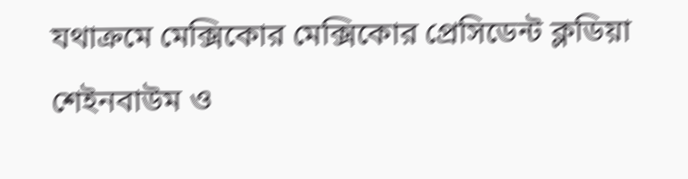যথাক্রমে মেক্সিকোর মেক্সিকোর প্রেসিডেন্ট ক্লডিয়া শেইনবাউম ও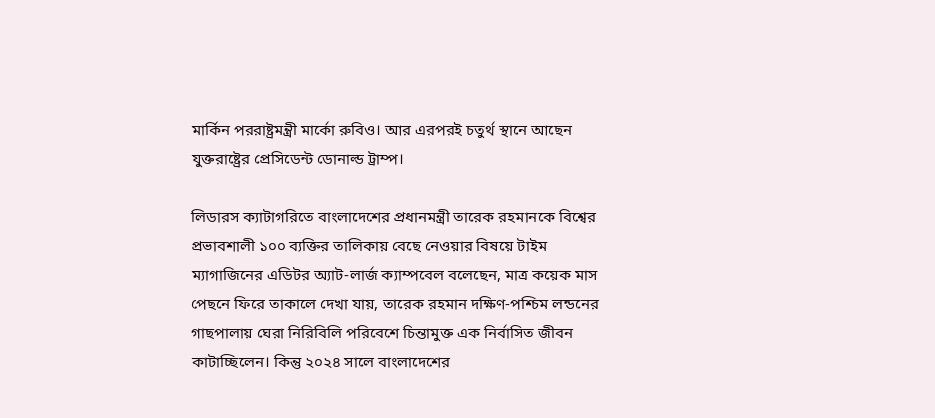মার্কিন পররাষ্ট্রমন্ত্রী মার্কো রুবিও। আর এরপরই চতুর্থ স্থানে আছেন যুক্তরাষ্ট্রের প্রেসিডেন্ট ডোনাল্ড ট্রাম্প।

লিডারস ক্যাটাগরিতে বাংলাদেশের প্রধানমন্ত্রী তারেক রহমানকে বিশ্বের প্রভাবশালী ১০০ ব্যক্তির তালিকায় বেছে নেওয়ার বিষয়ে টাইম ম্যাগাজিনের এডিটর অ্যাট-লার্জ ক্যাম্পবেল বলেছেন, মাত্র কয়েক মাস পেছনে ফিরে তাকালে দেখা যায়, তারেক রহমান দক্ষিণ-পশ্চিম লন্ডনের গাছপালায় ঘেরা নিরিবিলি পরিবেশে চিন্তামুক্ত এক নির্বাসিত জীবন কাটাচ্ছিলেন। কিন্তু ২০২৪ সালে বাংলাদেশের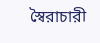স্বৈরাচারী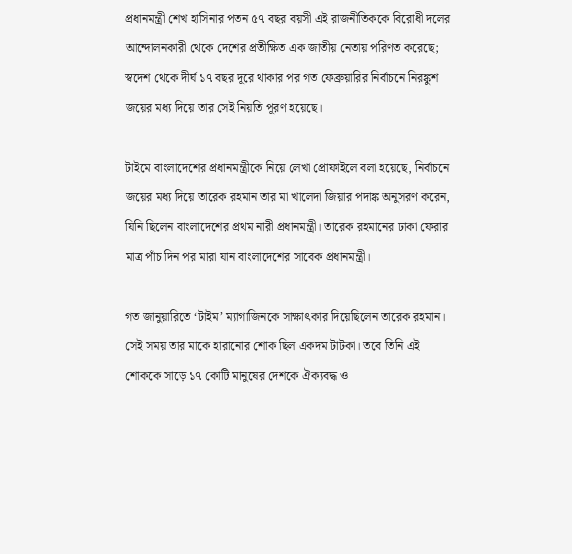প্রধানমন্ত্রী শেখ হাসিনার পতন ৫৭ বছর বয়সী এই রাজনীতিককে বিরোধী দলের আন্দোলনকারী থেকে দেশের প্রতীক্ষিত এক জাতীয় নেতায় পরিণত করেছে; স্বদেশ থেকে দীর্ঘ ১৭ বছর দূরে থাকার পর গত ফেব্রুয়ারির নির্বাচনে নিরঙ্কুশ জয়ের মধ্য দিয়ে তার সেই নিয়তি পূরণ হয়েছে।

টাইমে বাংলাদেশের প্রধানমন্ত্রীকে নিয়ে লেখা প্রোফাইলে বলা হয়েছে, নির্বাচনে জয়ের মধ্য দিয়ে তারেক রহমান তার মা খালেদা জিয়ার পদাঙ্ক অনুসরণ করেন, যিনি ছিলেন বাংলাদেশের প্রথম নারী প্রধানমন্ত্রী। তারেক রহমানের ঢাকা ফেরার মাত্র পাঁচ দিন পর মারা যান বাংলাদেশের সাবেক প্রধানমন্ত্রী।

গত জানুয়ারিতে ‘টাইম’ ম্যাগাজিনকে সাক্ষাৎকার দিয়েছিলেন তারেক রহমান। সেই সময় তার মাকে হারানোর শোক ছিল একদম টাটকা। তবে তিনি এই শোককে সাড়ে ১৭ কোটি মানুষের দেশকে ঐক্যবদ্ধ ও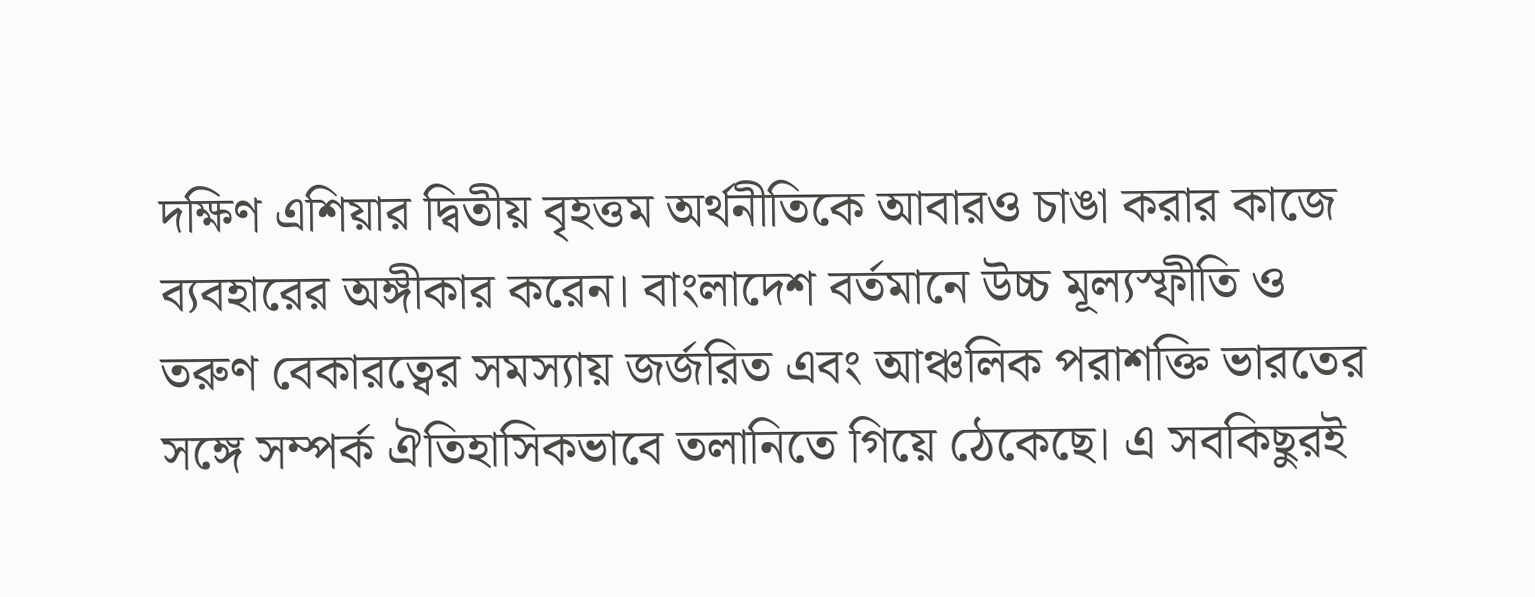দক্ষিণ এশিয়ার দ্বিতীয় বৃহত্তম অর্থনীতিকে আবারও চাঙা করার কাজে ব্যবহারের অঙ্গীকার করেন। বাংলাদেশ বর্তমানে উচ্চ মূল্যস্ফীতি ও তরুণ বেকারত্বের সমস্যায় জর্জরিত এবং আঞ্চলিক পরাশক্তি ভারতের সঙ্গে সম্পর্ক ঐতিহাসিকভাবে তলানিতে গিয়ে ঠেকেছে। এ সবকিছুরই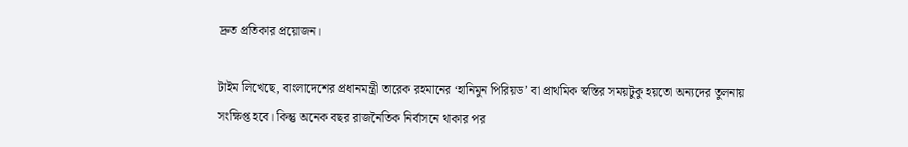দ্রুত প্রতিকার প্রয়োজন।

টাইম লিখেছে, বাংলাদেশের প্রধানমন্ত্রী তারেক রহমানের ‘হানিমুন পিরিয়ড’ বা প্রাথমিক স্বস্তির সময়টুকু হয়তো অন্যদের তুলনায় সংক্ষিপ্ত হবে। কিন্তু অনেক বছর রাজনৈতিক নির্বাসনে থাকার পর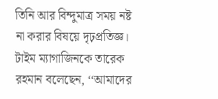তিনি আর বিন্দুমাত্র সময় নষ্ট না করার বিষয়ে দৃঢ়প্রতিজ্ঞ। টাইম ম্যাগাজিনকে তারেক রহমান বলেছেন, ‘‘আমাদের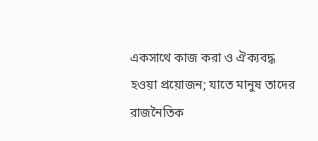একসাথে কাজ করা ও ঐক্যবদ্ধ হওয়া প্রয়োজন; যাতে মানুষ তাদের রাজনৈতিক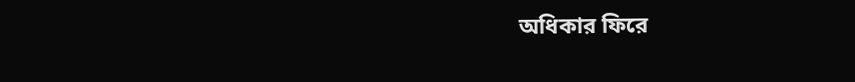অধিকার ফিরে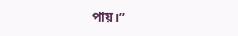পায়।’’